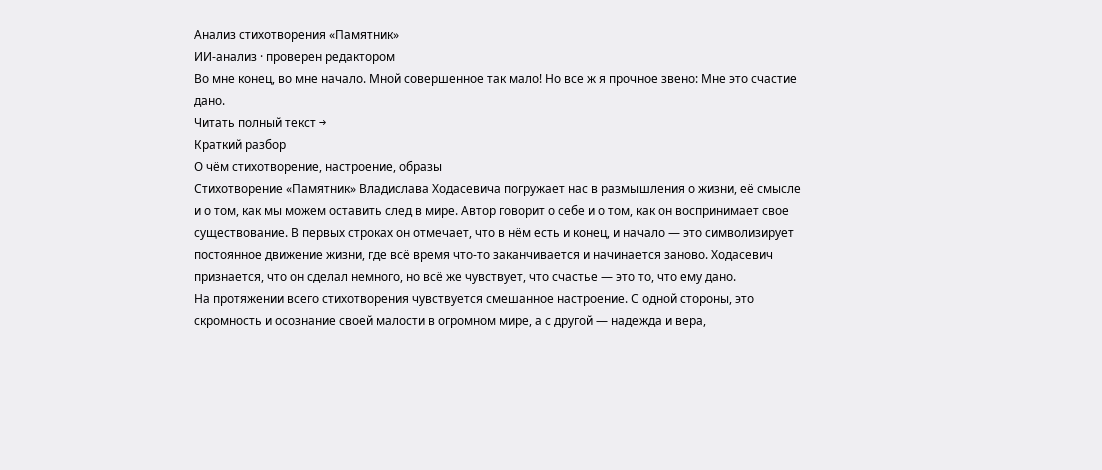Анализ стихотворения «Памятник»
ИИ-анализ · проверен редактором
Во мне конец, во мне начало. Мной совершенное так мало! Но все ж я прочное звено: Мне это счастие дано.
Читать полный текст →
Краткий разбор
О чём стихотворение, настроение, образы
Стихотворение «Памятник» Владислава Ходасевича погружает нас в размышления о жизни, её смысле и о том, как мы можем оставить след в мире. Автор говорит о себе и о том, как он воспринимает свое существование. В первых строках он отмечает, что в нём есть и конец, и начало — это символизирует постоянное движение жизни, где всё время что-то заканчивается и начинается заново. Ходасевич признается, что он сделал немного, но всё же чувствует, что счастье — это то, что ему дано.
На протяжении всего стихотворения чувствуется смешанное настроение. С одной стороны, это скромность и осознание своей малости в огромном мире, а с другой — надежда и вера,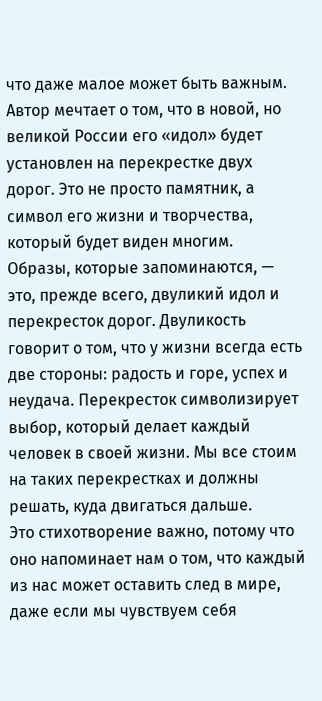что даже малое может быть важным. Автор мечтает о том, что в новой, но великой России его «идол» будет установлен на перекрестке двух дорог. Это не просто памятник, а символ его жизни и творчества, который будет виден многим.
Образы, которые запоминаются, — это, прежде всего, двуликий идол и перекресток дорог. Двуликость говорит о том, что у жизни всегда есть две стороны: радость и горе, успех и неудача. Перекресток символизирует выбор, который делает каждый человек в своей жизни. Мы все стоим на таких перекрестках и должны решать, куда двигаться дальше.
Это стихотворение важно, потому что оно напоминает нам о том, что каждый из нас может оставить след в мире, даже если мы чувствуем себя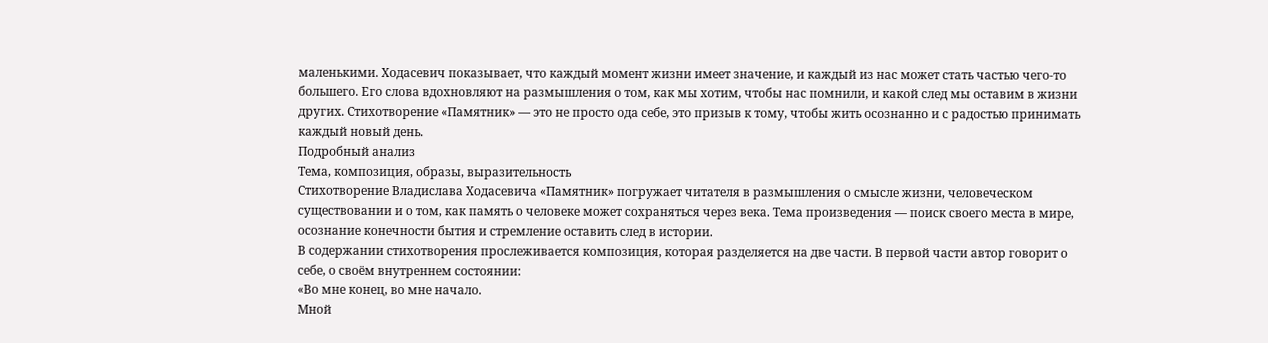маленькими. Ходасевич показывает, что каждый момент жизни имеет значение, и каждый из нас может стать частью чего-то большего. Его слова вдохновляют на размышления о том, как мы хотим, чтобы нас помнили, и какой след мы оставим в жизни других. Стихотворение «Памятник» — это не просто ода себе, это призыв к тому, чтобы жить осознанно и с радостью принимать каждый новый день.
Подробный анализ
Тема, композиция, образы, выразительность
Стихотворение Владислава Ходасевича «Памятник» погружает читателя в размышления о смысле жизни, человеческом существовании и о том, как память о человеке может сохраняться через века. Тема произведения — поиск своего места в мире, осознание конечности бытия и стремление оставить след в истории.
В содержании стихотворения прослеживается композиция, которая разделяется на две части. В первой части автор говорит о себе, о своём внутреннем состоянии:
«Во мне конец, во мне начало.
Мной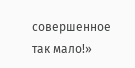совершенное так мало!»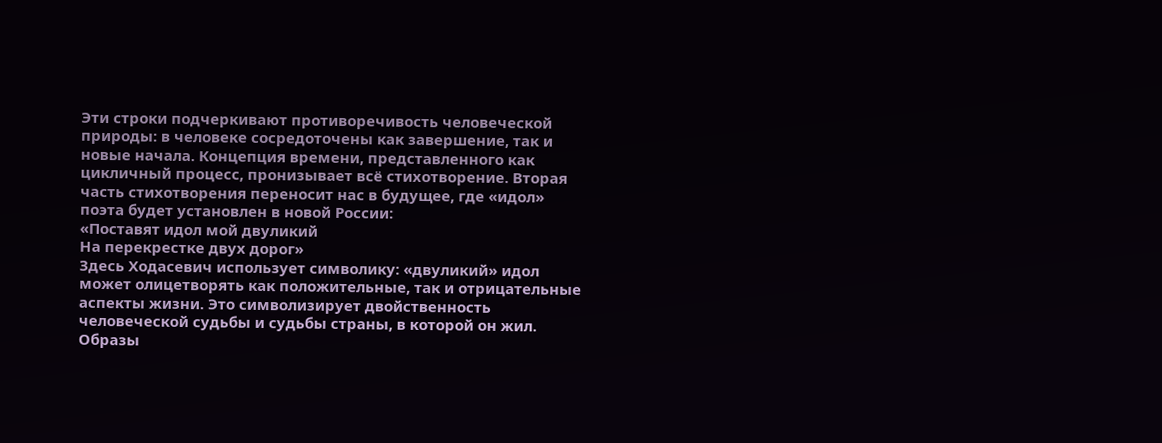Эти строки подчеркивают противоречивость человеческой природы: в человеке сосредоточены как завершение, так и новые начала. Концепция времени, представленного как цикличный процесс, пронизывает всё стихотворение. Вторая часть стихотворения переносит нас в будущее, где «идол» поэта будет установлен в новой России:
«Поставят идол мой двуликий
На перекрестке двух дорог»
Здесь Ходасевич использует символику: «двуликий» идол может олицетворять как положительные, так и отрицательные аспекты жизни. Это символизирует двойственность человеческой судьбы и судьбы страны, в которой он жил.
Образы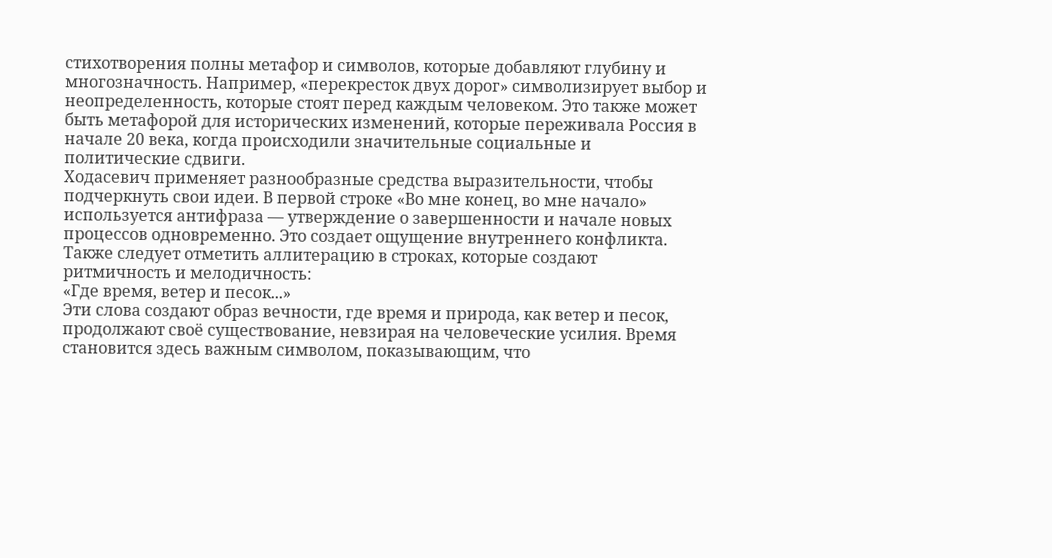стихотворения полны метафор и символов, которые добавляют глубину и многозначность. Например, «перекресток двух дорог» символизирует выбор и неопределенность, которые стоят перед каждым человеком. Это также может быть метафорой для исторических изменений, которые переживала Россия в начале 20 века, когда происходили значительные социальные и политические сдвиги.
Ходасевич применяет разнообразные средства выразительности, чтобы подчеркнуть свои идеи. В первой строке «Во мне конец, во мне начало» используется антифраза — утверждение о завершенности и начале новых процессов одновременно. Это создает ощущение внутреннего конфликта. Также следует отметить аллитерацию в строках, которые создают ритмичность и мелодичность:
«Где время, ветер и песок...»
Эти слова создают образ вечности, где время и природа, как ветер и песок, продолжают своё существование, невзирая на человеческие усилия. Время становится здесь важным символом, показывающим, что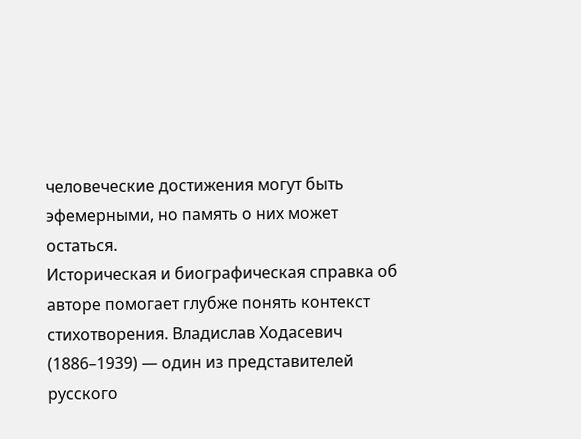человеческие достижения могут быть эфемерными, но память о них может остаться.
Историческая и биографическая справка об авторе помогает глубже понять контекст стихотворения. Владислав Ходасевич (1886–1939) — один из представителей русского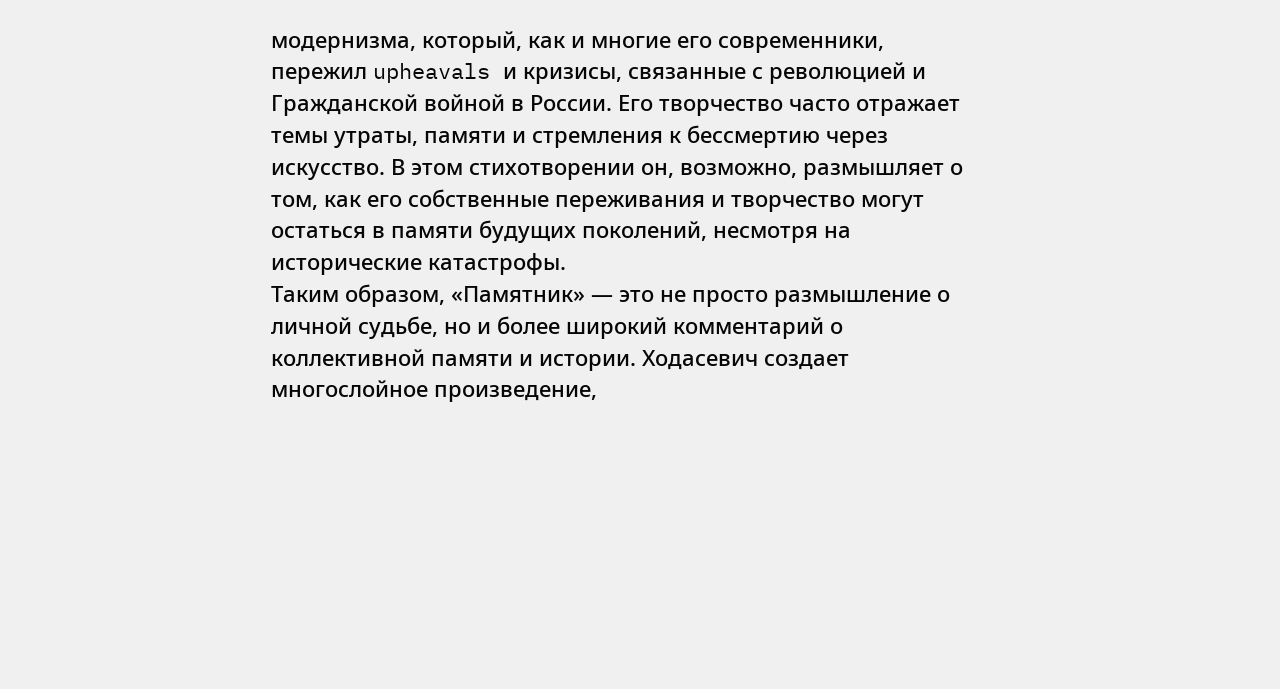модернизма, который, как и многие его современники, пережил upheavals и кризисы, связанные с революцией и Гражданской войной в России. Его творчество часто отражает темы утраты, памяти и стремления к бессмертию через искусство. В этом стихотворении он, возможно, размышляет о том, как его собственные переживания и творчество могут остаться в памяти будущих поколений, несмотря на исторические катастрофы.
Таким образом, «Памятник» — это не просто размышление о личной судьбе, но и более широкий комментарий о коллективной памяти и истории. Ходасевич создает многослойное произведение,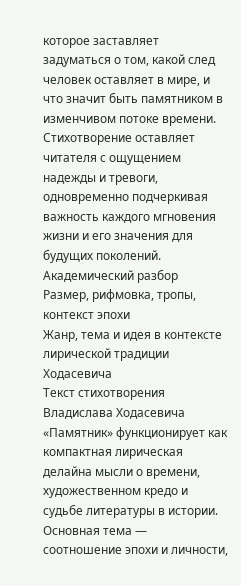которое заставляет задуматься о том, какой след человек оставляет в мире, и что значит быть памятником в изменчивом потоке времени. Стихотворение оставляет читателя с ощущением надежды и тревоги, одновременно подчеркивая важность каждого мгновения жизни и его значения для будущих поколений.
Академический разбор
Размер, рифмовка, тропы, контекст эпохи
Жанр, тема и идея в контексте лирической традиции Ходасевича
Текст стихотворения Владислава Ходасевича «Памятник» функционирует как компактная лирическая делайна мысли о времени, художественном кредо и судьбе литературы в истории. Основная тема — соотношение эпохи и личности,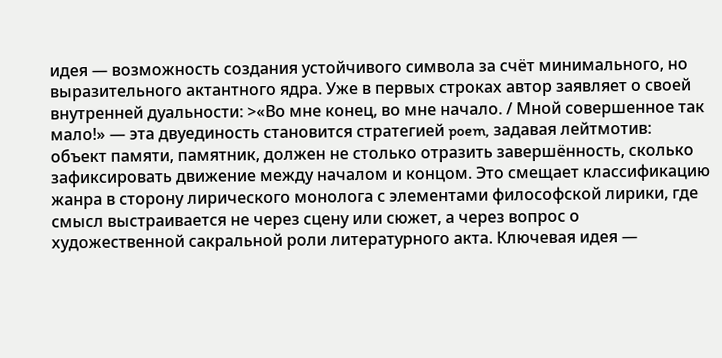идея — возможность создания устойчивого символа за счёт минимального, но выразительного актантного ядра. Уже в первых строках автор заявляет о своей внутренней дуальности: >«Во мне конец, во мне начало. / Мной совершенное так мало!» — эта двуединость становится стратегией poem, задавая лейтмотив: объект памяти, памятник, должен не столько отразить завершённость, сколько зафиксировать движение между началом и концом. Это смещает классификацию жанра в сторону лирического монолога с элементами философской лирики, где смысл выстраивается не через сцену или сюжет, а через вопрос о художественной сакральной роли литературного акта. Ключевая идея —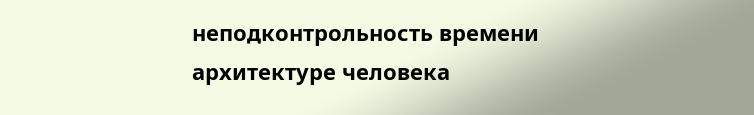неподконтрольность времени архитектуре человека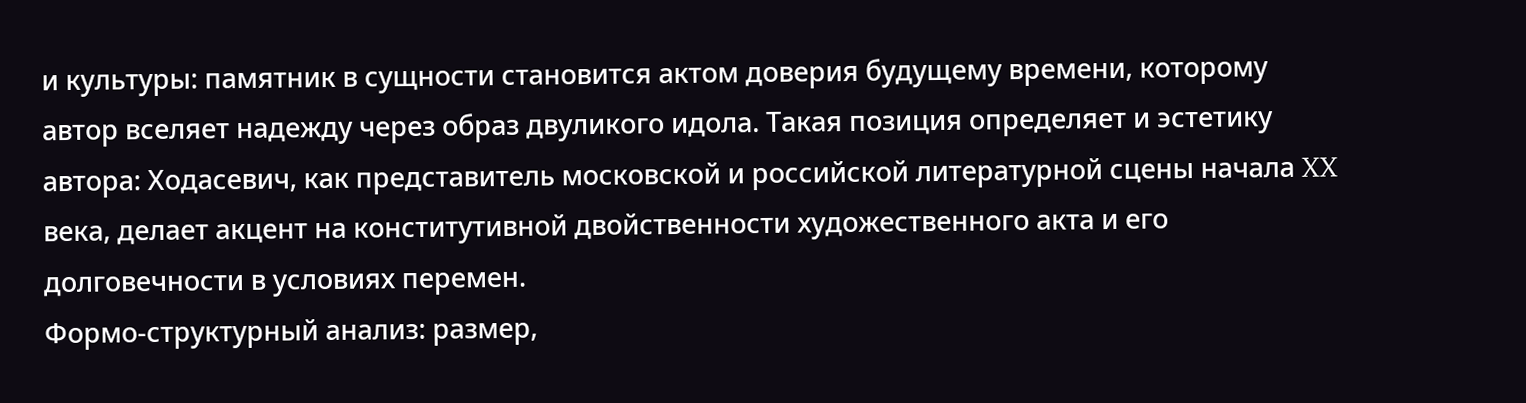и культуры: памятник в сущности становится актом доверия будущему времени, которому автор вселяет надежду через образ двуликого идола. Такая позиция определяет и эстетику автора: Ходасевич, как представитель московской и российской литературной сцены начала XX века, делает акцент на конститутивной двойственности художественного акта и его долговечности в условиях перемен.
Формо-структурный анализ: размер,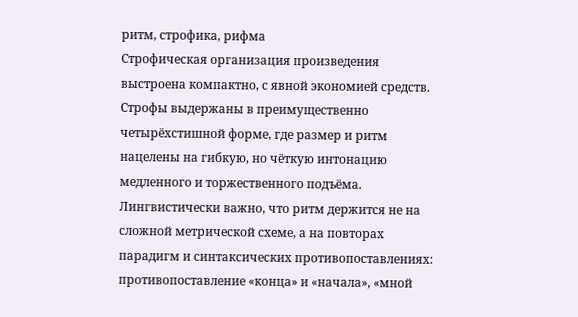ритм, строфика, рифма
Строфическая организация произведения выстроена компактно, с явной экономией средств. Строфы выдержаны в преимущественно четырёхстишной форме, где размер и ритм нацелены на гибкую, но чёткую интонацию медленного и торжественного подъёма. Лингвистически важно, что ритм держится не на сложной метрической схеме, а на повторах парадигм и синтаксических противопоставлениях: противопоставление «конца» и «начала», «мной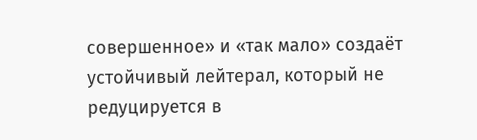совершенное» и «так мало» создаёт устойчивый лейтерал, который не редуцируется в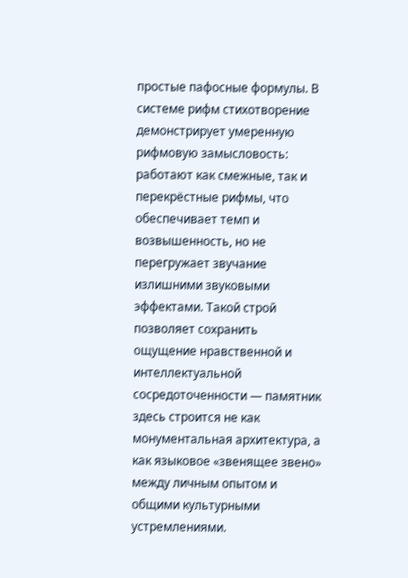простые пафосные формулы. В системе рифм стихотворение демонстрирует умеренную рифмовую замысловость: работают как смежные, так и перекрёстные рифмы, что обеспечивает темп и возвышенность, но не перегружает звучание излишними звуковыми эффектами. Такой строй позволяет сохранить ощущение нравственной и интеллектуальной сосредоточенности — памятник здесь строится не как монументальная архитектура, а как языковое «звенящее звено» между личным опытом и общими культурными устремлениями.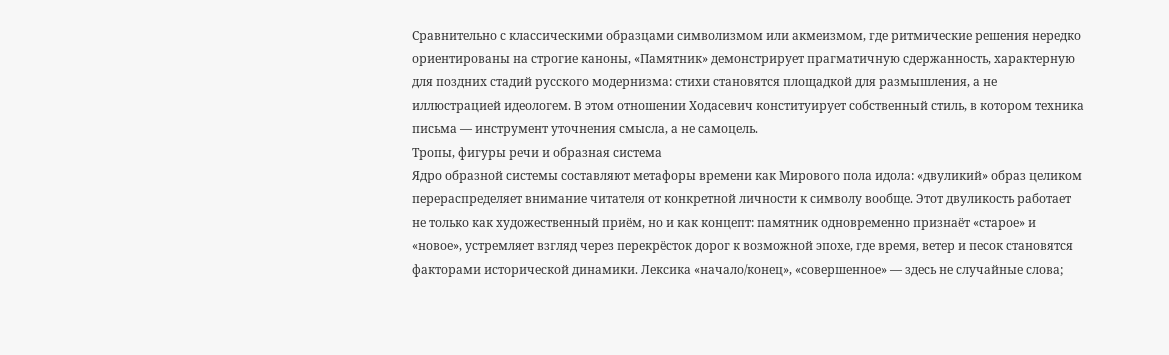Сравнительно с классическими образцами символизмом или акмеизмом, где ритмические решения нередко ориентированы на строгие каноны, «Памятник» демонстрирует прагматичную сдержанность, характерную для поздних стадий русского модернизма: стихи становятся площадкой для размышления, а не иллюстрацией идеологем. В этом отношении Ходасевич конституирует собственный стиль, в котором техника письма — инструмент уточнения смысла, а не самоцель.
Тропы, фигуры речи и образная система
Ядро образной системы составляют метафоры времени как Мирового пола идола: «двуликий» образ целиком перераспределяет внимание читателя от конкретной личности к символу вообще. Этот двуликость работает не только как художественный приём, но и как концепт: памятник одновременно признаёт «старое» и «новое», устремляет взгляд через перекрёсток дорог к возможной эпохе, где время, ветер и песок становятся факторами исторической динамики. Лексика «начало/конец», «совершенное» — здесь не случайные слова;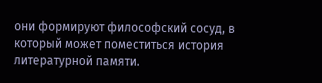они формируют философский сосуд, в который может поместиться история литературной памяти.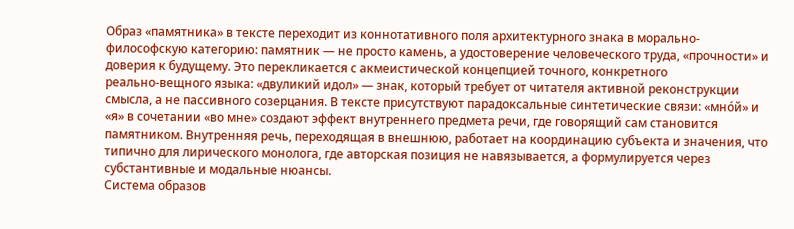Образ «памятника» в тексте переходит из коннотативного поля архитектурного знака в морально-философскую категорию: памятник — не просто камень, а удостоверение человеческого труда, «прочности» и доверия к будущему. Это перекликается с акмеистической концепцией точного, конкретного реально‑вещного языка: «двуликий идол» — знак, который требует от читателя активной реконструкции смысла, а не пассивного созерцания. В тексте присутствуют парадоксальные синтетические связи: «мнóй» и «я» в сочетании «во мне» создают эффект внутреннего предмета речи, где говорящий сам становится памятником. Внутренняя речь, переходящая в внешнюю, работает на координацию субъекта и значения, что типично для лирического монолога, где авторская позиция не навязывается, а формулируется через субстантивные и модальные нюансы.
Система образов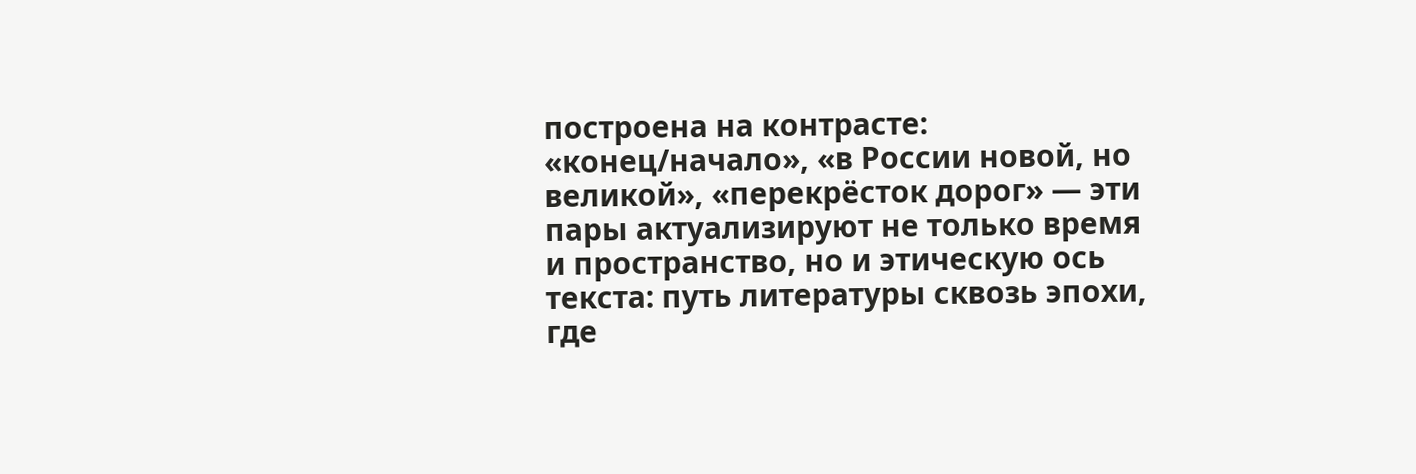построена на контрасте: «конец/начало», «в России новой, но великой», «перекрёсток дорог» — эти пары актуализируют не только время и пространство, но и этическую ось текста: путь литературы сквозь эпохи, где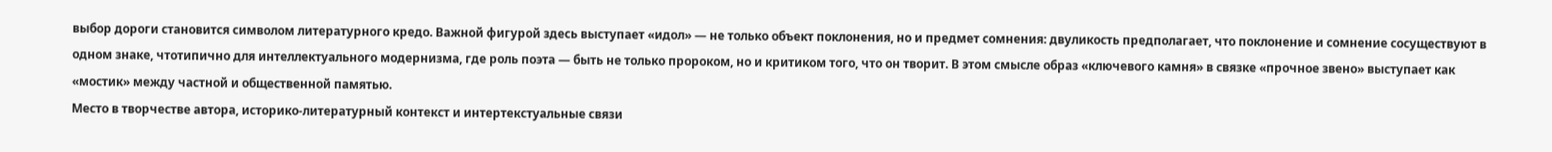выбор дороги становится символом литературного кредо. Важной фигурой здесь выступает «идол» — не только объект поклонения, но и предмет сомнения: двуликость предполагает, что поклонение и сомнение сосуществуют в одном знаке, чтотипично для интеллектуального модернизма, где роль поэта — быть не только пророком, но и критиком того, что он творит. В этом смысле образ «ключевого камня» в связке «прочноe звено» выступает как «мостик» между частной и общественной памятью.
Место в творчестве автора, историко-литературный контекст и интертекстуальные связи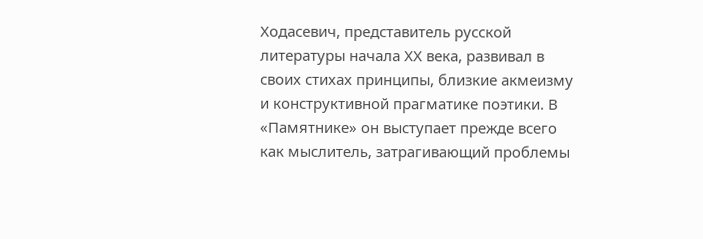Ходасевич, представитель русской литературы начала XX века, развивал в своих стихах принципы, близкие акмеизму и конструктивной прагматике поэтики. В «Памятнике» он выступает прежде всего как мыслитель, затрагивающий проблемы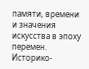памяти, времени и значения искусства в эпоху перемен. Историко-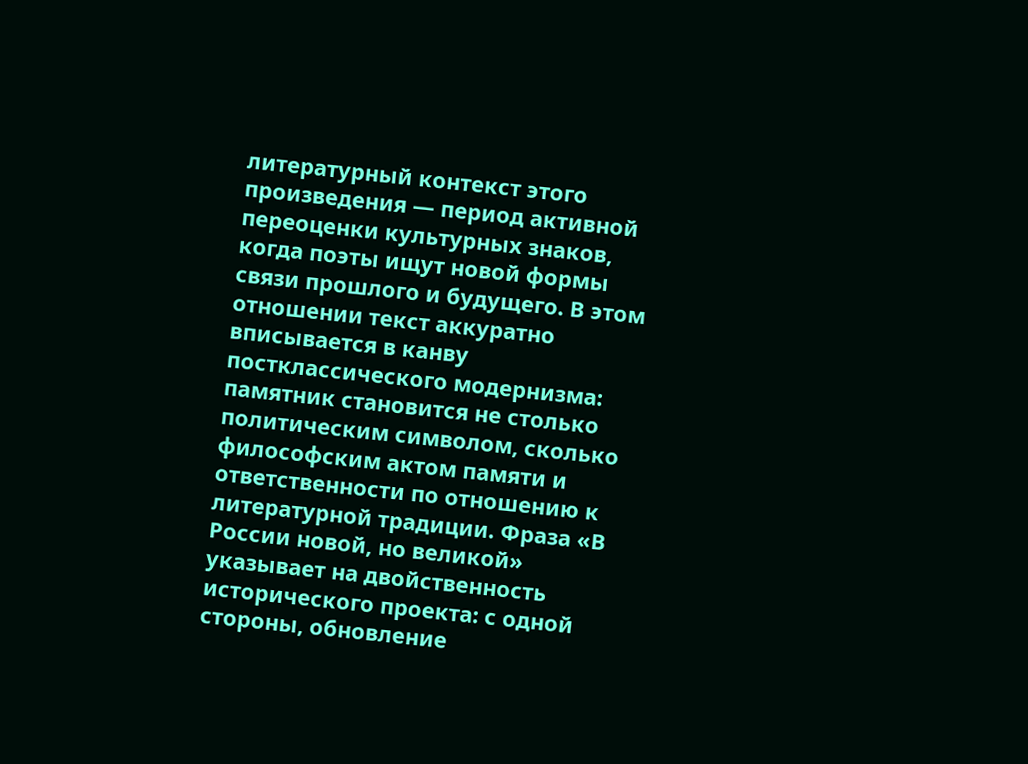литературный контекст этого произведения — период активной переоценки культурных знаков, когда поэты ищут новой формы связи прошлого и будущего. В этом отношении текст аккуратно вписывается в канву постклассического модернизма: памятник становится не столько политическим символом, сколько философским актом памяти и ответственности по отношению к литературной традиции. Фраза «В России новой, но великой» указывает на двойственность исторического проекта: с одной стороны, обновление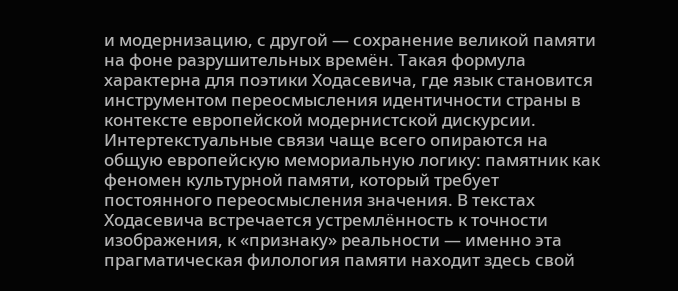и модернизацию, с другой — сохранение великой памяти на фоне разрушительных времён. Такая формула характерна для поэтики Ходасевича, где язык становится инструментом переосмысления идентичности страны в контексте европейской модернистской дискурсии.
Интертекстуальные связи чаще всего опираются на общую европейскую мемориальную логику: памятник как феномен культурной памяти, который требует постоянного переосмысления значения. В текстах Ходасевича встречается устремлённость к точности изображения, к «признаку» реальности — именно эта прагматическая филология памяти находит здесь свой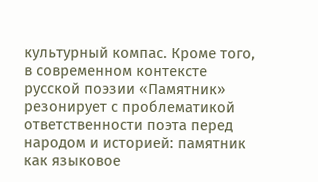культурный компас. Кроме того, в современном контексте русской поэзии «Памятник» резонирует с проблематикой ответственности поэта перед народом и историей: памятник как языковое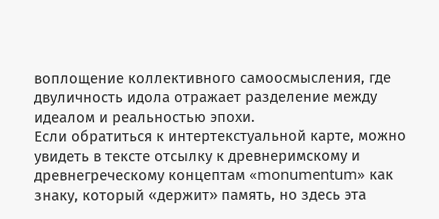воплощение коллективного самоосмысления, где двуличность идола отражает разделение между идеалом и реальностью эпохи.
Если обратиться к интертекстуальной карте, можно увидеть в тексте отсылку к древнеримскому и древнегреческому концептам «monumentum» как знаку, который «держит» память, но здесь эта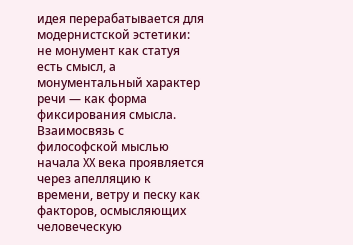идея перерабатывается для модернистской эстетики: не монумент как статуя есть смысл, а монументальный характер речи — как форма фиксирования смысла. Взаимосвязь с философской мыслью начала XX века проявляется через апелляцию к времени, ветру и песку как факторов, осмысляющих человеческую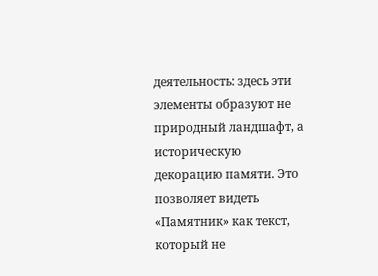деятельность: здесь эти элементы образуют не природный ландшафт, а историческую декорацию памяти. Это позволяет видеть «Памятник» как текст, который не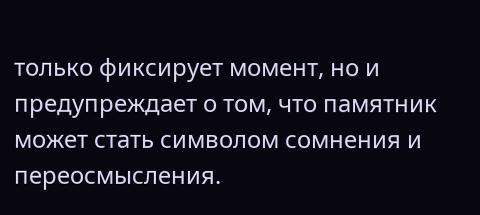только фиксирует момент, но и предупреждает о том, что памятник может стать символом сомнения и переосмысления.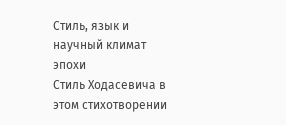Стиль, язык и научный климат эпохи
Стиль Ходасевича в этом стихотворении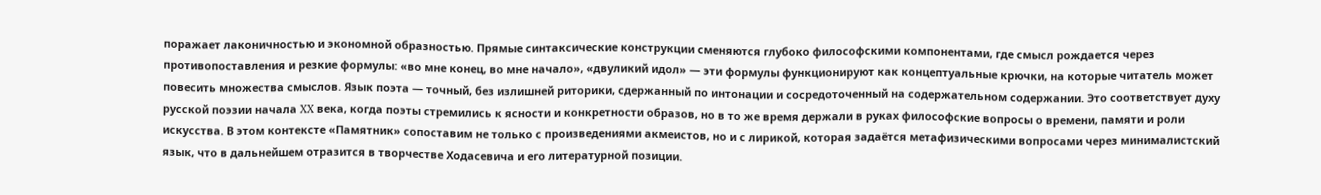поражает лаконичностью и экономной образностью. Прямые синтаксические конструкции сменяются глубоко философскими компонентами, где смысл рождается через противопоставления и резкие формулы: «во мне конец, во мне начало», «двуликий идол» — эти формулы функционируют как концептуальные крючки, на которые читатель может повесить множества смыслов. Язык поэта — точный, без излишней риторики, сдержанный по интонации и сосредоточенный на содержательном содержании. Это соответствует духу русской поэзии начала XX века, когда поэты стремились к ясности и конкретности образов, но в то же время держали в руках философские вопросы о времени, памяти и роли искусства. В этом контексте «Памятник» сопоставим не только с произведениями акмеистов, но и с лирикой, которая задаётся метафизическими вопросами через минималистский язык, что в дальнейшем отразится в творчестве Ходасевича и его литературной позиции.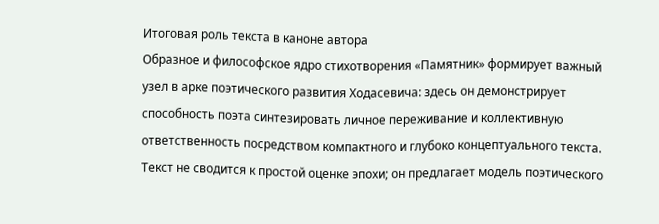Итоговая роль текста в каноне автора
Образное и философское ядро стихотворения «Памятник» формирует важный узел в арке поэтического развития Ходасевича: здесь он демонстрирует способность поэта синтезировать личное переживание и коллективную ответственность посредством компактного и глубоко концептуального текста. Текст не сводится к простой оценке эпохи; он предлагает модель поэтического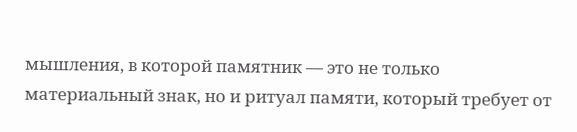мышления, в которой памятник — это не только материальный знак, но и ритуал памяти, который требует от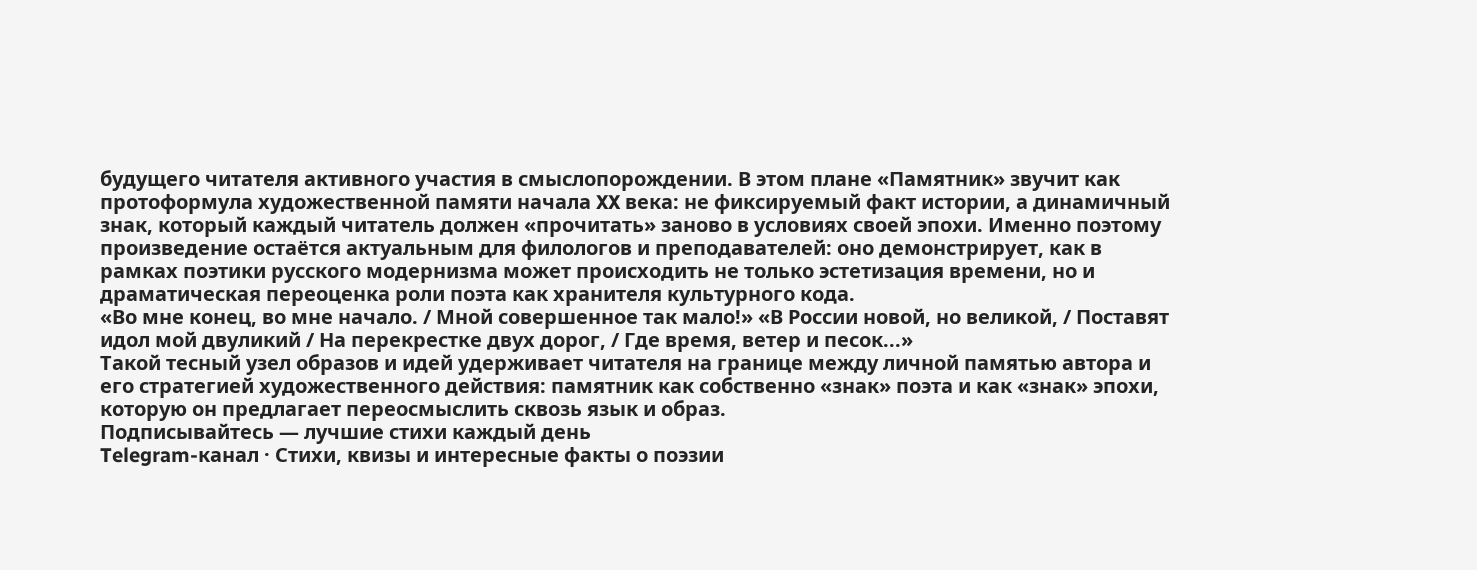будущего читателя активного участия в смыслопорождении. В этом плане «Памятник» звучит как протоформула художественной памяти начала XX века: не фиксируемый факт истории, а динамичный знак, который каждый читатель должен «прочитать» заново в условиях своей эпохи. Именно поэтому произведение остаётся актуальным для филологов и преподавателей: оно демонстрирует, как в рамках поэтики русского модернизма может происходить не только эстетизация времени, но и драматическая переоценка роли поэта как хранителя культурного кода.
«Во мне конец, во мне начало. / Мной совершенное так мало!» «В России новой, но великой, / Поставят идол мой двуликий / На перекрестке двух дорог, / Где время, ветер и песок...»
Такой тесный узел образов и идей удерживает читателя на границе между личной памятью автора и его стратегией художественного действия: памятник как собственно «знак» поэта и как «знак» эпохи, которую он предлагает переосмыслить сквозь язык и образ.
Подписывайтесь — лучшие стихи каждый день
Telegram-канал · Стихи, квизы и интересные факты о поэзии